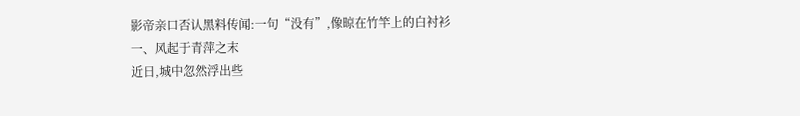影帝亲口否认黑料传闻:一句“没有”,像晾在竹竿上的白衬衫
一、风起于青萍之末
近日,城中忽然浮出些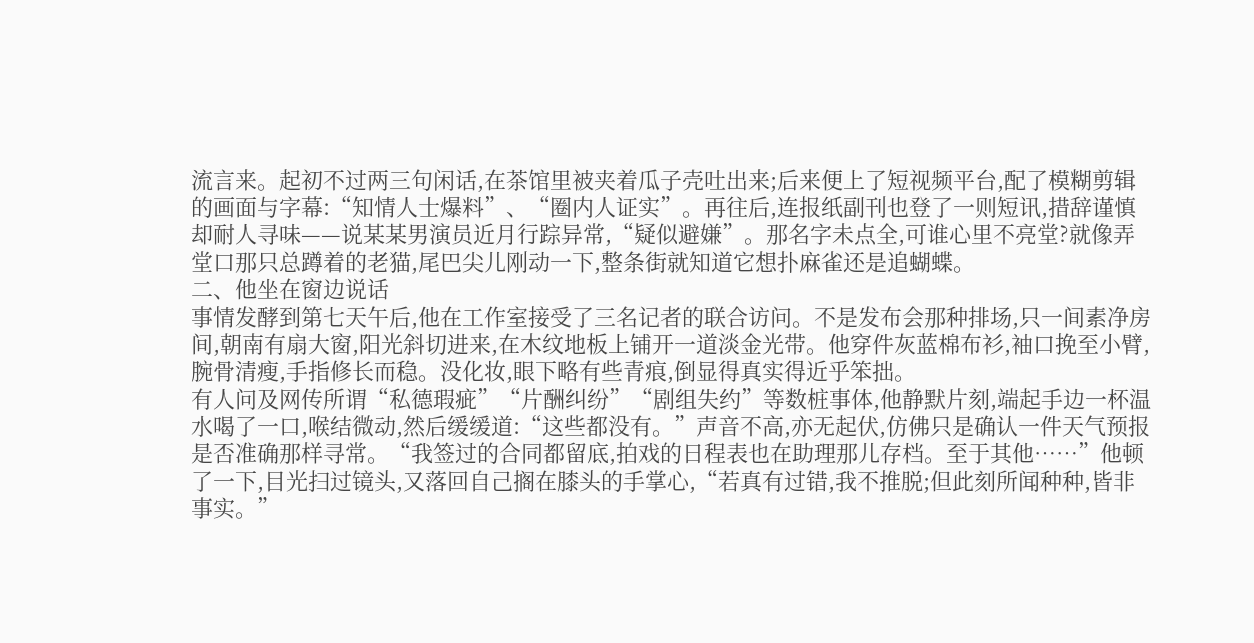流言来。起初不过两三句闲话,在茶馆里被夹着瓜子壳吐出来;后来便上了短视频平台,配了模糊剪辑的画面与字幕:“知情人士爆料”、“圈内人证实”。再往后,连报纸副刊也登了一则短讯,措辞谨慎却耐人寻味——说某某男演员近月行踪异常,“疑似避嫌”。那名字未点全,可谁心里不亮堂?就像弄堂口那只总蹲着的老猫,尾巴尖儿刚动一下,整条街就知道它想扑麻雀还是追蝴蝶。
二、他坐在窗边说话
事情发酵到第七天午后,他在工作室接受了三名记者的联合访问。不是发布会那种排场,只一间素净房间,朝南有扇大窗,阳光斜切进来,在木纹地板上铺开一道淡金光带。他穿件灰蓝棉布衫,袖口挽至小臂,腕骨清瘦,手指修长而稳。没化妆,眼下略有些青痕,倒显得真实得近乎笨拙。
有人问及网传所谓“私德瑕疵”“片酬纠纷”“剧组失约”等数桩事体,他静默片刻,端起手边一杯温水喝了一口,喉结微动,然后缓缓道:“这些都没有。”声音不高,亦无起伏,仿佛只是确认一件天气预报是否准确那样寻常。“我签过的合同都留底,拍戏的日程表也在助理那儿存档。至于其他……”他顿了一下,目光扫过镜头,又落回自己搁在膝头的手掌心,“若真有过错,我不推脱;但此刻所闻种种,皆非事实。”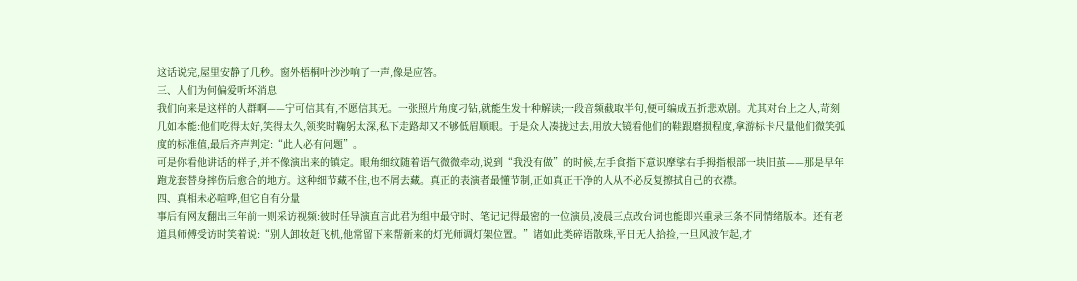这话说完,屋里安静了几秒。窗外梧桐叶沙沙响了一声,像是应答。
三、人们为何偏爱听坏消息
我们向来是这样的人群啊——宁可信其有,不愿信其无。一张照片角度刁钻,就能生发十种解读;一段音频截取半句,便可编成五折悲欢剧。尤其对台上之人,苛刻几如本能:他们吃得太好,笑得太久,领奖时鞠躬太深,私下走路却又不够低眉顺眼。于是众人凑拢过去,用放大镜看他们的鞋跟磨损程度,拿游标卡尺量他们微笑弧度的标准值,最后齐声判定:“此人必有问题”。
可是你看他讲话的样子,并不像演出来的镇定。眼角细纹随着语气微微牵动,说到“我没有做”的时候,左手食指下意识摩挲右手拇指根部一块旧茧——那是早年跑龙套替身摔伤后愈合的地方。这种细节藏不住,也不屑去藏。真正的表演者最懂节制,正如真正干净的人从不必反复擦拭自己的衣襟。
四、真相未必喧哗,但它自有分量
事后有网友翻出三年前一则采访视频:彼时任导演直言此君为组中最守时、笔记记得最密的一位演员,凌晨三点改台词也能即兴重录三条不同情绪版本。还有老道具师傅受访时笑着说:“别人卸妆赶飞机,他常留下来帮新来的灯光师调灯架位置。”诸如此类碎语散珠,平日无人拾捡,一旦风波乍起,才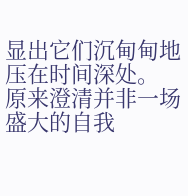显出它们沉甸甸地压在时间深处。
原来澄清并非一场盛大的自我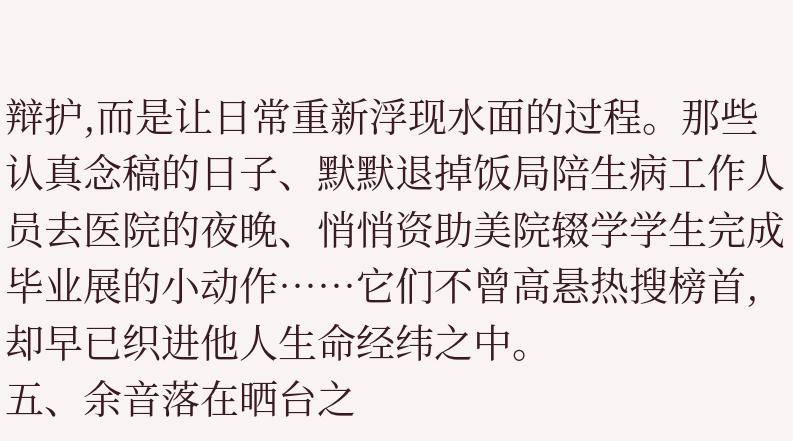辩护,而是让日常重新浮现水面的过程。那些认真念稿的日子、默默退掉饭局陪生病工作人员去医院的夜晚、悄悄资助美院辍学学生完成毕业展的小动作……它们不曾高悬热搜榜首,却早已织进他人生命经纬之中。
五、余音落在晒台之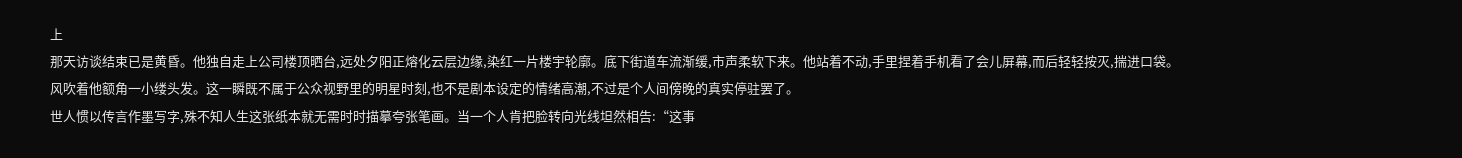上
那天访谈结束已是黄昏。他独自走上公司楼顶晒台,远处夕阳正熔化云层边缘,染红一片楼宇轮廓。底下街道车流渐缓,市声柔软下来。他站着不动,手里捏着手机看了会儿屏幕,而后轻轻按灭,揣进口袋。
风吹着他额角一小缕头发。这一瞬既不属于公众视野里的明星时刻,也不是剧本设定的情绪高潮,不过是个人间傍晚的真实停驻罢了。
世人惯以传言作墨写字,殊不知人生这张纸本就无需时时描摹夸张笔画。当一个人肯把脸转向光线坦然相告:“这事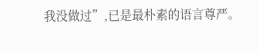我没做过”,已是最朴素的语言尊严。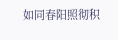如同春阳照彻积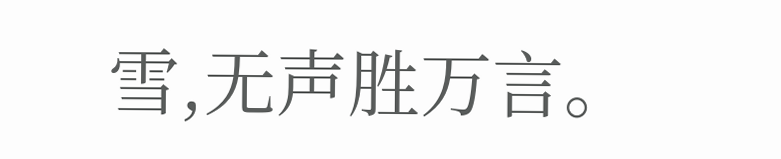雪,无声胜万言。